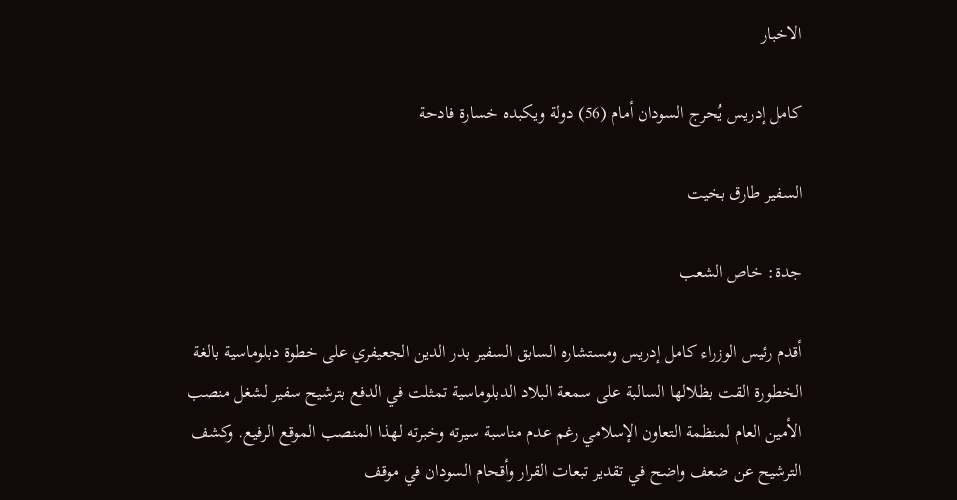الاخبار

كامل إدريس يُحرج السودان أمام (56) دولة ويكبده خسارة فادحة

السفير طارق بخيت

جدة: خاص الشعب

أقدم رئيس الوزراء كامل إدريس ومستشاره السابق السفير بدر الدين الجعيفري على خطوة دبلوماسية بالغة الخطورة القت بظلالها السالبة على سمعة البلاد الدبلوماسية تمثلت في الدفع بترشيح سفير لشغل منصب الأمين العام لمنظمة التعاون الإسلامي رغم عدم مناسبة سيرته وخبرته لهذا المنصب الموقع الرفيع. وكشف الترشيح عن ضعف واضح في تقدير تبعات القرار وأقحام السودان في موقف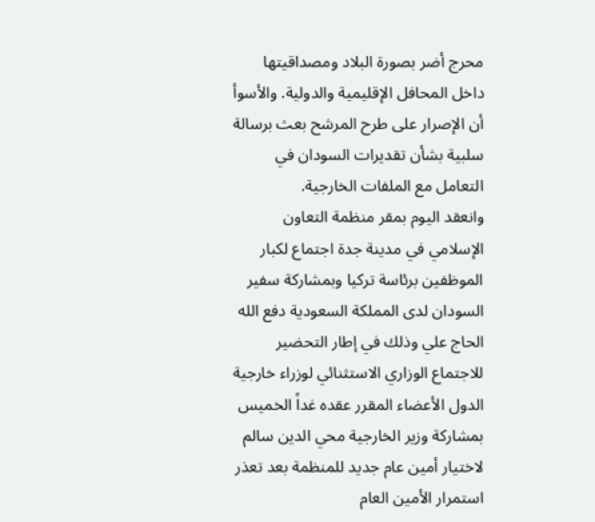محرج أضر بصورة البلاد ومصداقيتها داخل المحافل الإقليمية والدولية. والأسوأ أن الإصرار على طرح المرشح بعث برسالة سلبية بشأن تقديرات السودان في التعامل مع الملفات الخارجية.
وانعقد اليوم بمقر منظمة التعاون الإسلامي في مدينة جدة اجتماع لكبار الموظفين برئاسة تركيا وبمشاركة سفير السودان لدى المملكة السعودية دفع الله الحاج علي وذلك في إطار التحضير للاجتماع الوزاري الاستثنائي لوزراء خارجية الدول الأعضاء المقرر عقده غداً الخميس بمشاركة وزير الخارجية محي الدين سالم لاختيار أمين عام جديد للمنظمة بعد تعذر استمرار الأمين العام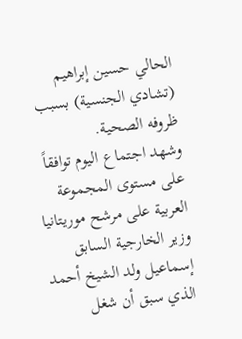الحالي حسين إبراهيم (تشادي الجنسية) بسبب ظروفه الصحية.
وشهد اجتماع اليوم توافقاً على مستوى المجموعة العربية على مرشح موريتانيا وزير الخارجية السابق إسماعيل ولد الشيخ أحمد الذي سبق أن شغل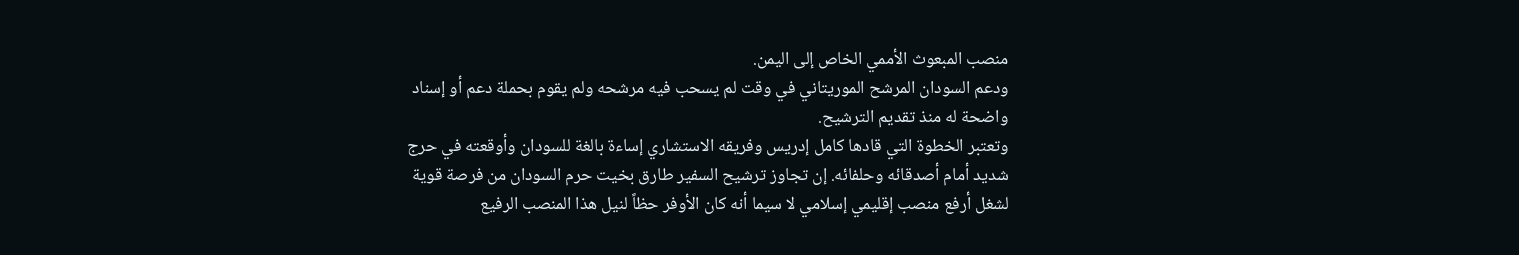منصب المبعوث الأممي الخاص إلى اليمن.
ودعم السودان المرشح الموريتاني في وقت لم يسحب فيه مرشحه ولم يقوم بحملة دعم أو إسناد واضحة له منذ تقديم الترشيح.
وتعتبر الخطوة التي قادها كامل إدريس وفريقه الاستشاري إساءة بالغة للسودان وأوقعته في حرج شديد أمام أصدقائه وحلفائه. إن تجاوز ترشيح السفير طارق بخيت حرم السودان من فرصة قوية لشغل أرفع منصب إقليمي إسلامي لا سيما أنه كان الأوفر حظاً لنيل هذا المنصب الرفيع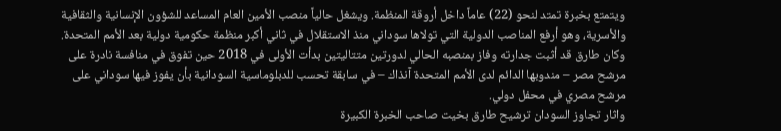ويتمتع بخبرة تمتد لنحو (22) عاماً داخل أروقة المنظمة. ويشغل حالياً منصب الأمين العام المساعد للشؤون الإنسانية والثقافية والأسرية، وهو أرفع المناصب الدولية التي تولاها سوداني منذ الاستقلال في ثاني أكبر منظمة حكومية دولية بعد الأمم المتحدة.
وكان طارق قد أثبت جدارته وفاز بمنصبه الحالي لدورتين متتاليتين بدأت الأولى في 2018 حين تفوق في منافسة نادرة على مرشح مصر – مندوبها الدائم لدى الأمم المتحدة آنذاك – في سابقة تحسب للدبلوماسية السودانية بأن يفوز فيها سوداني على مرشح مصري في محفل دولي.
واثار تجاوز السودان ترشيح طارق بخيت صاحب الخبرة الكبيرة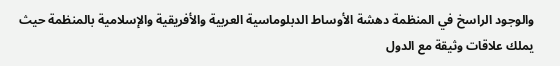والوجود الراسخ في المنظمة دهشة الأوساط الدبلوماسية العربية والأفريقية والإسلامية بالمنظمة حيث يملك علاقات وثيقة مع الدول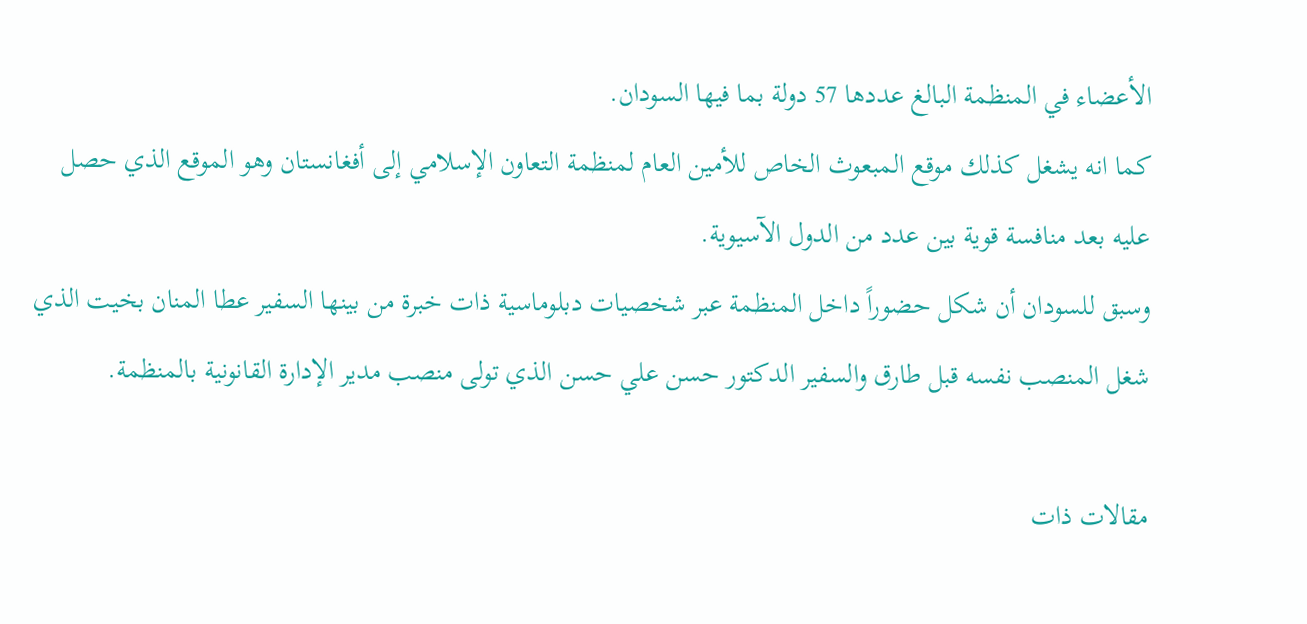الأعضاء في المنظمة البالغ عددها 57 دولة بما فيها السودان.
كما انه يشغل كذلك موقع المبعوث الخاص للأمين العام لمنظمة التعاون الإسلامي إلى أفغانستان وهو الموقع الذي حصل عليه بعد منافسة قوية بين عدد من الدول الآسيوية.
وسبق للسودان أن شكل حضوراً داخل المنظمة عبر شخصيات دبلوماسية ذات خبرة من بينها السفير عطا المنان بخيت الذي شغل المنصب نفسه قبل طارق والسفير الدكتور حسن علي حسن الذي تولى منصب مدير الإدارة القانونية بالمنظمة.

مقالات ذات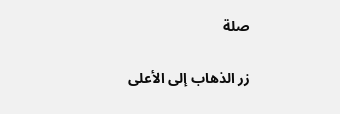صلة

زر الذهاب إلى الأعلى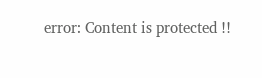error: Content is protected !!